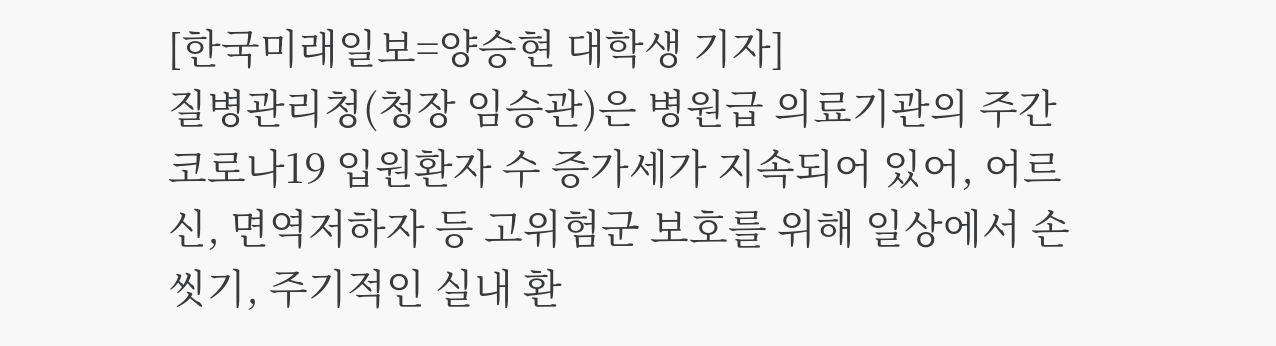[한국미래일보=양승현 대학생 기자]
질병관리청(청장 임승관)은 병원급 의료기관의 주간 코로나19 입원환자 수 증가세가 지속되어 있어, 어르신, 면역저하자 등 고위험군 보호를 위해 일상에서 손 씻기, 주기적인 실내 환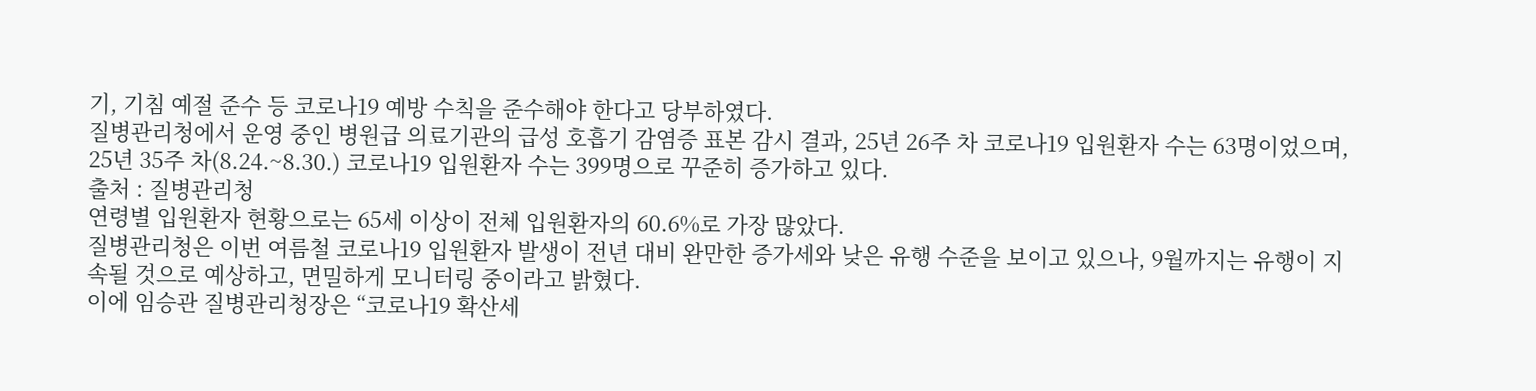기, 기침 예절 준수 등 코로나19 예방 수칙을 준수해야 한다고 당부하였다.
질병관리청에서 운영 중인 병원급 의료기관의 급성 호흡기 감염증 표본 감시 결과, 25년 26주 차 코로나19 입원환자 수는 63명이었으며, 25년 35주 차(8.24.~8.30.) 코로나19 입원환자 수는 399명으로 꾸준히 증가하고 있다.
출처 : 질병관리청
연령별 입원환자 현황으로는 65세 이상이 전체 입원환자의 60.6%로 가장 많았다.
질병관리청은 이번 여름철 코로나19 입원환자 발생이 전년 대비 완만한 증가세와 낮은 유행 수준을 보이고 있으나, 9월까지는 유행이 지속될 것으로 예상하고, 면밀하게 모니터링 중이라고 밝혔다.
이에 임승관 질병관리청장은 “코로나19 확산세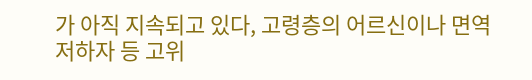가 아직 지속되고 있다, 고령층의 어르신이나 면역저하자 등 고위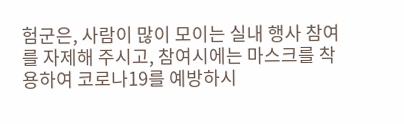험군은, 사람이 많이 모이는 실내 행사 참여를 자제해 주시고, 참여시에는 마스크를 착용하여 코로나19를 예방하시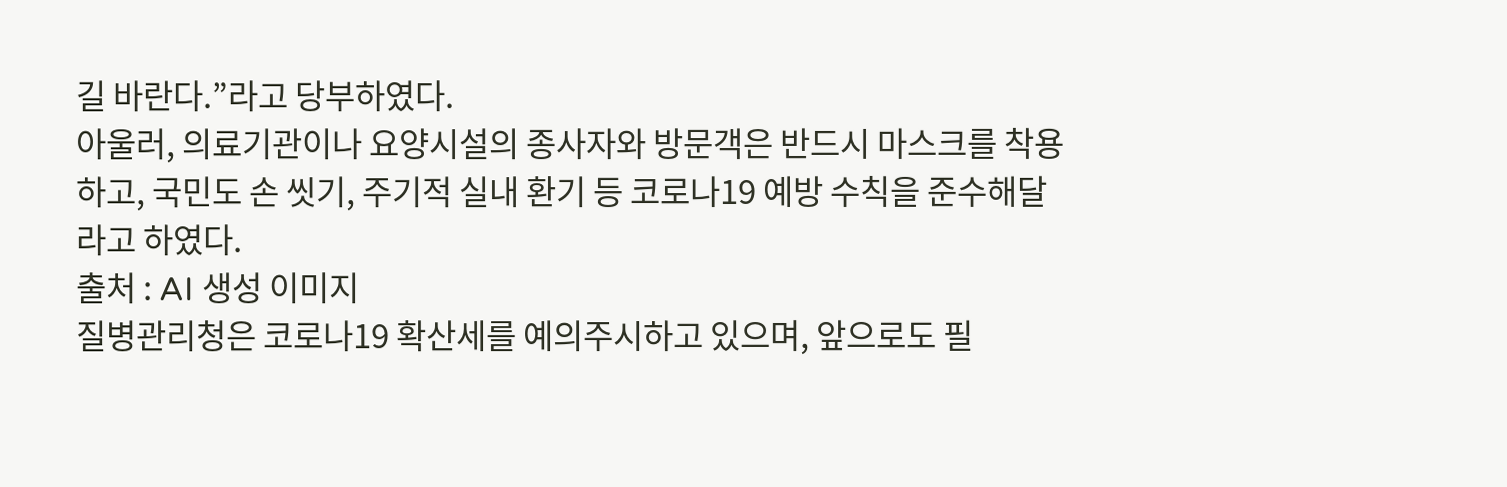길 바란다.”라고 당부하였다.
아울러, 의료기관이나 요양시설의 종사자와 방문객은 반드시 마스크를 착용하고, 국민도 손 씻기, 주기적 실내 환기 등 코로나19 예방 수칙을 준수해달라고 하였다.
출처 : AI 생성 이미지
질병관리청은 코로나19 확산세를 예의주시하고 있으며, 앞으로도 필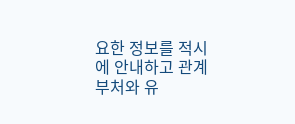요한 정보를 적시에 안내하고 관계 부처와 유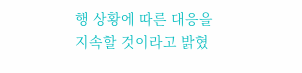행 상황에 따른 대응을 지속할 것이라고 밝혔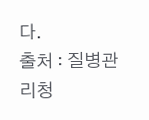다.
출처 : 질병관리청